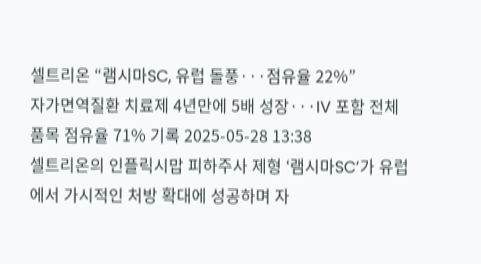셀트리온 “램시마SC, 유럽 돌풍···점유율 22%”
자가면역질환 치료제 4년만에 5배 성장···IV 포함 전체품목 점유율 71% 기록 2025-05-28 13:38
셀트리온의 인플릭시맙 피하주사 제형 ‘램시마SC’가 유럽에서 가시적인 처방 확대에 성공하며 자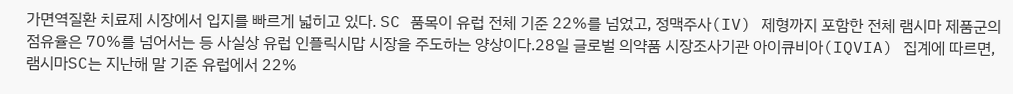가면역질환 치료제 시장에서 입지를 빠르게 넓히고 있다. SC 품목이 유럽 전체 기준 22%를 넘었고, 정맥주사(IV) 제형까지 포함한 전체 램시마 제품군의 점유율은 70%를 넘어서는 등 사실상 유럽 인플릭시맙 시장을 주도하는 양상이다.28일 글로벌 의약품 시장조사기관 아이큐비아(IQVIA) 집계에 따르면, 램시마SC는 지난해 말 기준 유럽에서 22%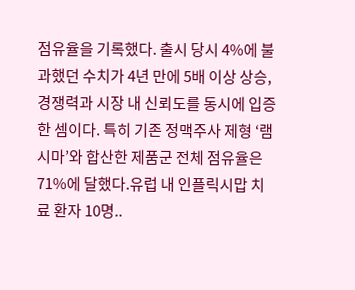점유율을 기록했다. 출시 당시 4%에 불과했던 수치가 4년 만에 5배 이상 상승, 경쟁력과 시장 내 신뢰도를 동시에 입증한 셈이다. 특히 기존 정맥주사 제형 ‘램시마’와 합산한 제품군 전체 점유율은 71%에 달했다.유럽 내 인플릭시맙 치료 환자 10명..